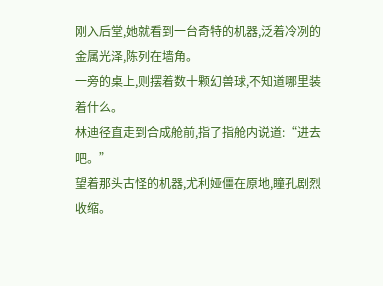刚入后堂,她就看到一台奇特的机器,泛着冷冽的金属光泽,陈列在墙角。
一旁的桌上,则摆着数十颗幻兽球,不知道哪里装着什么。
林迪径直走到合成舱前,指了指舱内说道:“进去吧。”
望着那头古怪的机器,尤利娅僵在原地,瞳孔剧烈收缩。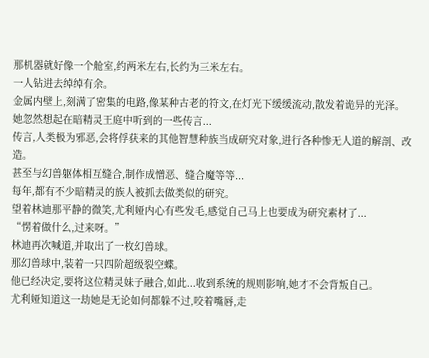那机器就好像一个舱室,约两米左右,长约为三米左右。
一人钻进去绰绰有余。
金属内壁上,刻满了密集的电路,像某种古老的符文,在灯光下缓缓流动,散发着诡异的光泽。
她忽然想起在暗精灵王庭中听到的一些传言...
传言,人类极为邪恶,会将俘获来的其他智慧种族当成研究对象,进行各种惨无人道的解剖、改造。
甚至与幻兽躯体相互缝合,制作成憎恶、缝合魔等等...
每年,都有不少暗精灵的族人被抓去做类似的研究。
望着林迪那平静的微笑,尤利娅内心有些发毛,感觉自己马上也要成为研究素材了...
“愣着做什么,过来呀。”
林迪再次喊道,并取出了一枚幻兽球。
那幻兽球中,装着一只四阶超级裂空蝶。
他已经决定,要将这位精灵妹子融合,如此...收到系统的规则影响,她才不会背叛自己。
尤利娅知道这一劫她是无论如何都躲不过,咬着嘴唇,走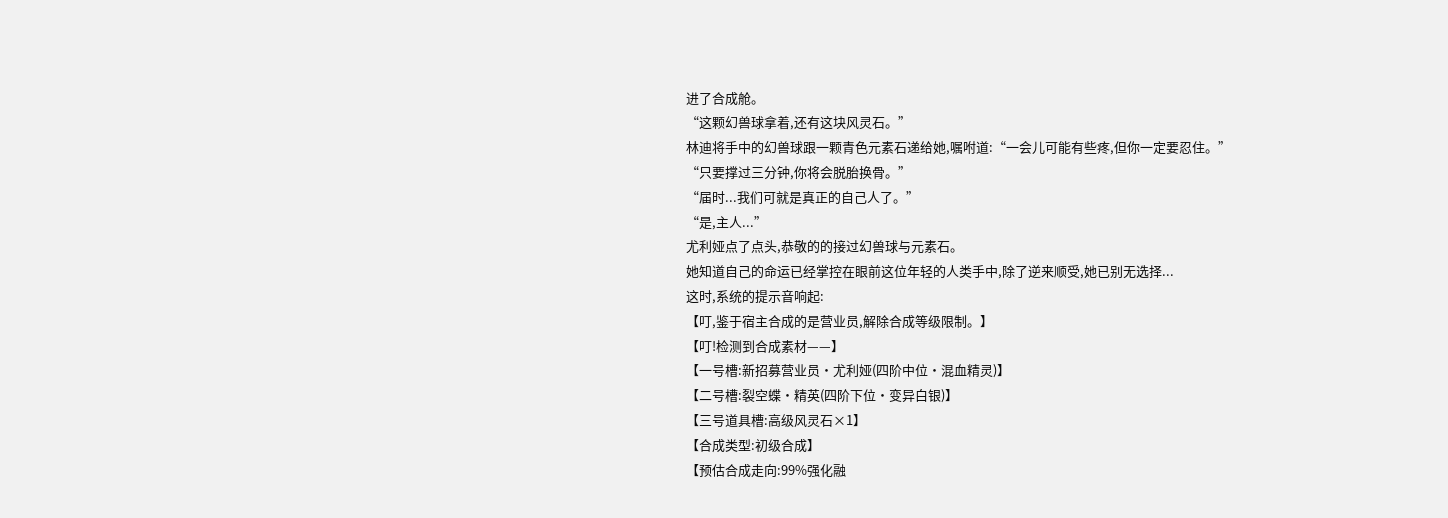进了合成舱。
“这颗幻兽球拿着,还有这块风灵石。”
林迪将手中的幻兽球跟一颗青色元素石递给她,嘱咐道:“一会儿可能有些疼,但你一定要忍住。”
“只要撑过三分钟,你将会脱胎换骨。”
“届时...我们可就是真正的自己人了。”
“是,主人...”
尤利娅点了点头,恭敬的的接过幻兽球与元素石。
她知道自己的命运已经掌控在眼前这位年轻的人类手中,除了逆来顺受,她已别无选择...
这时,系统的提示音响起:
【叮,鉴于宿主合成的是营业员,解除合成等级限制。】
【叮!检测到合成素材——】
【一号槽:新招募营业员·尤利娅(四阶中位·混血精灵)】
【二号槽:裂空蝶·精英(四阶下位·变异白银)】
【三号道具槽:高级风灵石×1】
【合成类型:初级合成】
【预估合成走向:99%强化融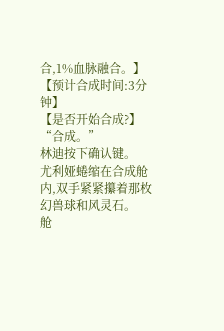合,1%血脉融合。】
【预计合成时间:3分钟】
【是否开始合成?】
“合成。”
林迪按下确认键。
尤利娅蜷缩在合成舱内,双手紧紧攥着那枚幻兽球和风灵石。
舱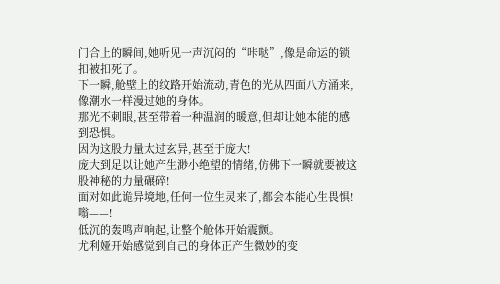门合上的瞬间,她听见一声沉闷的“咔哒”,像是命运的锁扣被扣死了。
下一瞬,舱壁上的纹路开始流动,青色的光从四面八方涌来,像潮水一样漫过她的身体。
那光不刺眼,甚至带着一种温润的暖意,但却让她本能的感到恐惧。
因为这股力量太过玄异,甚至于庞大!
庞大到足以让她产生渺小绝望的情绪,仿佛下一瞬就要被这股神秘的力量碾碎!
面对如此诡异境地,任何一位生灵来了,都会本能心生畏惧!
嗡——!
低沉的轰鸣声响起,让整个舱体开始震颤。
尤利娅开始感觉到自己的身体正产生微妙的变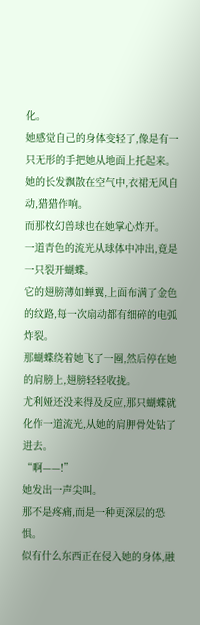化。
她感觉自己的身体变轻了,像是有一只无形的手把她从地面上托起来。
她的长发飘散在空气中,衣裙无风自动,猎猎作响。
而那枚幻兽球也在她掌心炸开。
一道青色的流光从球体中冲出,竟是一只裂开蝴蝶。
它的翅膀薄如蝉翼,上面布满了金色的纹路,每一次扇动都有细碎的电弧炸裂。
那蝴蝶绕着她飞了一圈,然后停在她的肩膀上,翅膀轻轻收拢。
尤利娅还没来得及反应,那只蝴蝶就化作一道流光,从她的肩胛骨处钻了进去。
“啊——!”
她发出一声尖叫。
那不是疼痛,而是一种更深层的恐惧。
似有什么东西正在侵入她的身体,融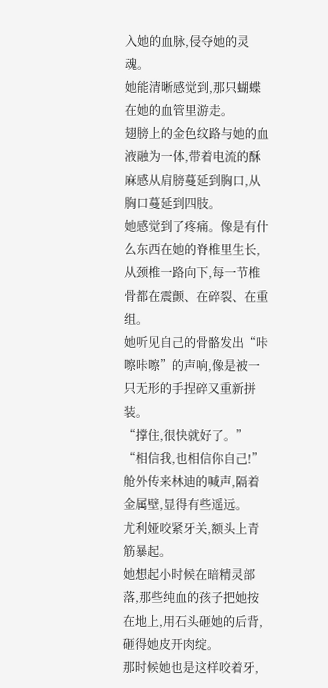入她的血脉,侵夺她的灵魂。
她能清晰感觉到,那只蝴蝶在她的血管里游走。
翅膀上的金色纹路与她的血液融为一体,带着电流的酥麻感从肩膀蔓延到胸口,从胸口蔓延到四肢。
她感觉到了疼痛。像是有什么东西在她的脊椎里生长,从颈椎一路向下,每一节椎骨都在震颤、在碎裂、在重组。
她听见自己的骨骼发出“咔嚓咔嚓”的声响,像是被一只无形的手捏碎又重新拼装。
“撑住,很快就好了。”
“相信我,也相信你自己!”
舱外传来林迪的喊声,隔着金属壁,显得有些遥远。
尤利娅咬紧牙关,额头上青筋暴起。
她想起小时候在暗精灵部落,那些纯血的孩子把她按在地上,用石头砸她的后背,砸得她皮开肉绽。
那时候她也是这样咬着牙,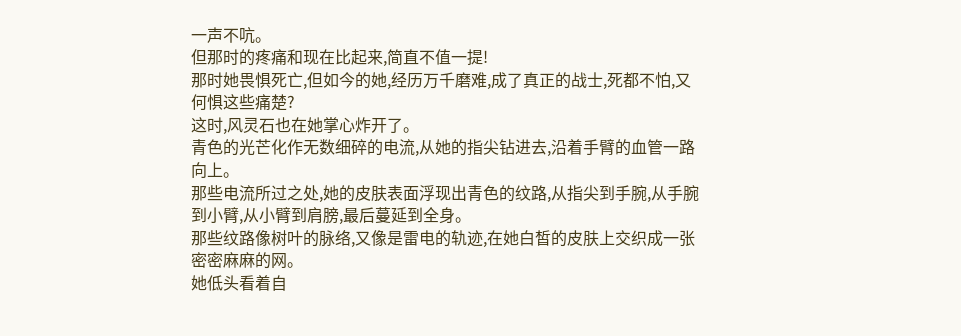一声不吭。
但那时的疼痛和现在比起来,简直不值一提!
那时她畏惧死亡,但如今的她,经历万千磨难,成了真正的战士,死都不怕,又何惧这些痛楚?
这时,风灵石也在她掌心炸开了。
青色的光芒化作无数细碎的电流,从她的指尖钻进去,沿着手臂的血管一路向上。
那些电流所过之处,她的皮肤表面浮现出青色的纹路,从指尖到手腕,从手腕到小臂,从小臂到肩膀,最后蔓延到全身。
那些纹路像树叶的脉络,又像是雷电的轨迹,在她白皙的皮肤上交织成一张密密麻麻的网。
她低头看着自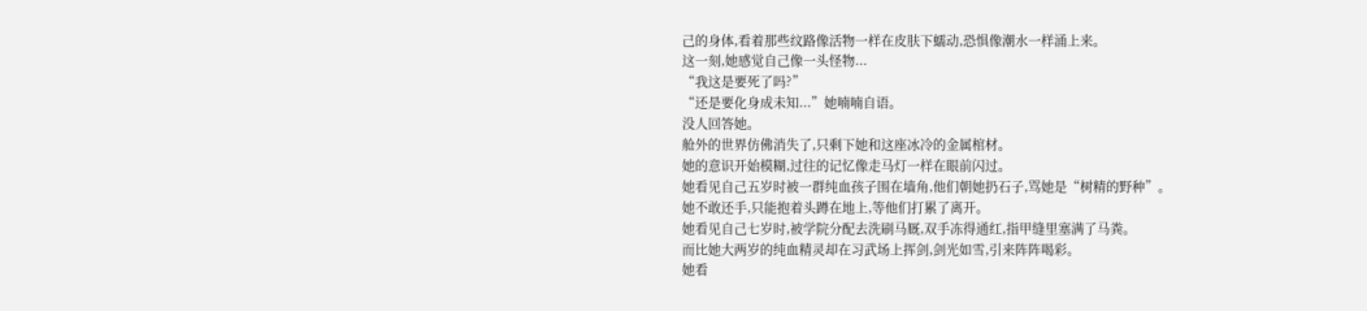己的身体,看着那些纹路像活物一样在皮肤下蠕动,恐惧像潮水一样涌上来。
这一刻,她感觉自己像一头怪物...
“我这是要死了吗?”
“还是要化身成未知...”她喃喃自语。
没人回答她。
舱外的世界仿佛消失了,只剩下她和这座冰冷的金属棺材。
她的意识开始模糊,过往的记忆像走马灯一样在眼前闪过。
她看见自己五岁时被一群纯血孩子围在墙角,他们朝她扔石子,骂她是“树精的野种”。
她不敢还手,只能抱着头蹲在地上,等他们打累了离开。
她看见自己七岁时,被学院分配去洗刷马厩,双手冻得通红,指甲缝里塞满了马粪。
而比她大两岁的纯血精灵却在习武场上挥剑,剑光如雪,引来阵阵喝彩。
她看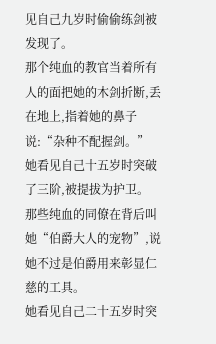见自己九岁时偷偷练剑被发现了。
那个纯血的教官当着所有人的面把她的木剑折断,丢在地上,指着她的鼻子说:“杂种不配握剑。”
她看见自己十五岁时突破了三阶,被提拔为护卫。
那些纯血的同僚在背后叫她“伯爵大人的宠物”,说她不过是伯爵用来彰显仁慈的工具。
她看见自己二十五岁时突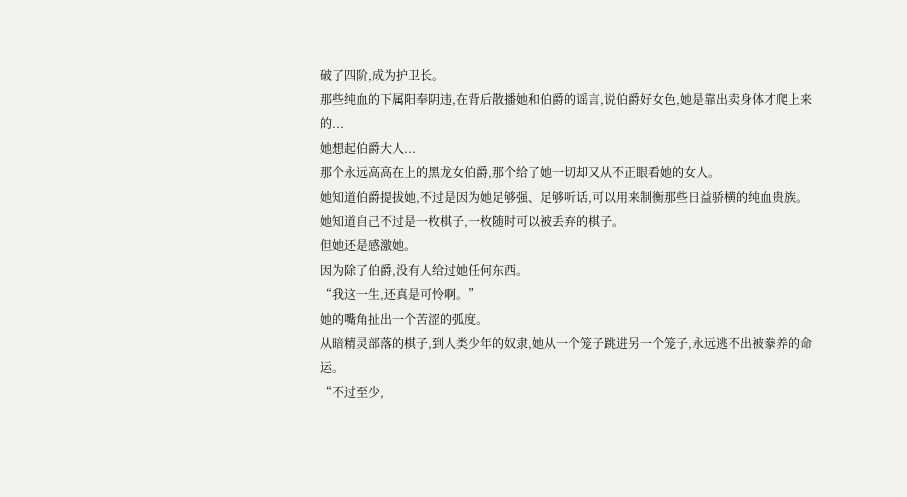破了四阶,成为护卫长。
那些纯血的下属阳奉阴违,在背后散播她和伯爵的谣言,说伯爵好女色,她是靠出卖身体才爬上来的...
她想起伯爵大人...
那个永远高高在上的黑龙女伯爵,那个给了她一切却又从不正眼看她的女人。
她知道伯爵提拔她,不过是因为她足够强、足够听话,可以用来制衡那些日益骄横的纯血贵族。
她知道自己不过是一枚棋子,一枚随时可以被丢弃的棋子。
但她还是感激她。
因为除了伯爵,没有人给过她任何东西。
“我这一生,还真是可怜啊。”
她的嘴角扯出一个苦涩的弧度。
从暗精灵部落的棋子,到人类少年的奴隶,她从一个笼子跳进另一个笼子,永远逃不出被豢养的命运。
“不过至少,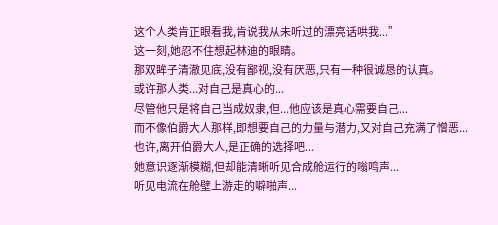这个人类肯正眼看我,肯说我从未听过的漂亮话哄我...”
这一刻,她忍不住想起林迪的眼睛。
那双眸子清澈见底,没有鄙视,没有厌恶,只有一种很诚恳的认真。
或许那人类...对自己是真心的...
尽管他只是将自己当成奴隶,但...他应该是真心需要自己...
而不像伯爵大人那样,即想要自己的力量与潜力,又对自己充满了憎恶...
也许,离开伯爵大人,是正确的选择吧...
她意识逐渐模糊,但却能清晰听见合成舱运行的嗡鸣声...
听见电流在舱壁上游走的噼啪声...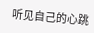听见自己的心跳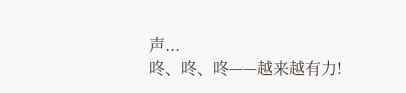声...
咚、咚、咚——越来越有力!